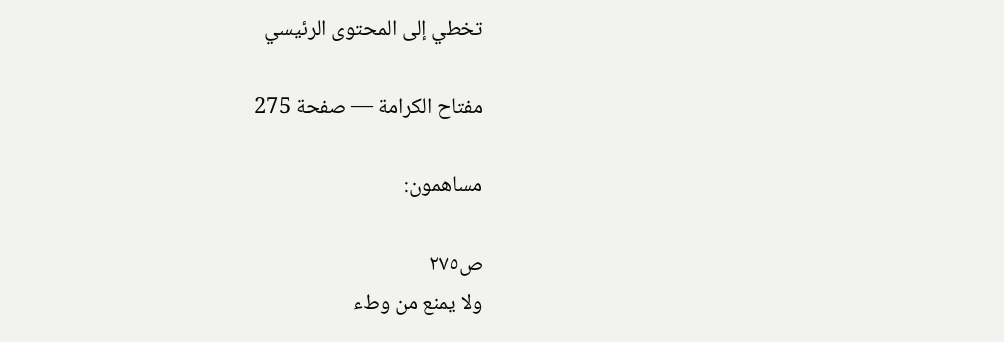تخطي إلى المحتوى الرئيسي

مفتاح الكرامة — صفحة 275

مساهمون:

ص٢٧٥
ولا يمنع من وطء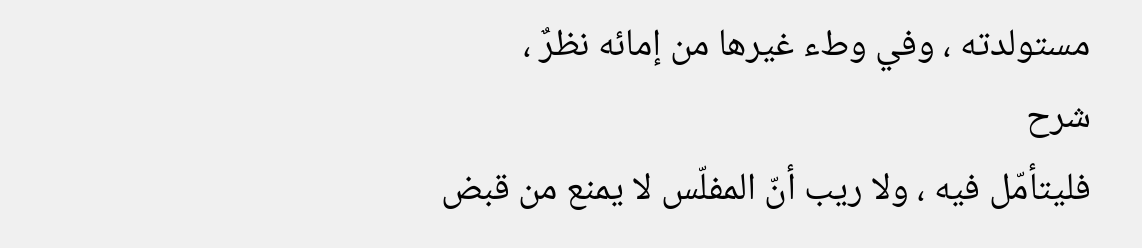مستولدته ، وفي وطء غيرها من إمائه نظرٌ ،
شرح
فليتأمّل فيه ، ولا ريب أنّ المفلّس لا يمنع من قبض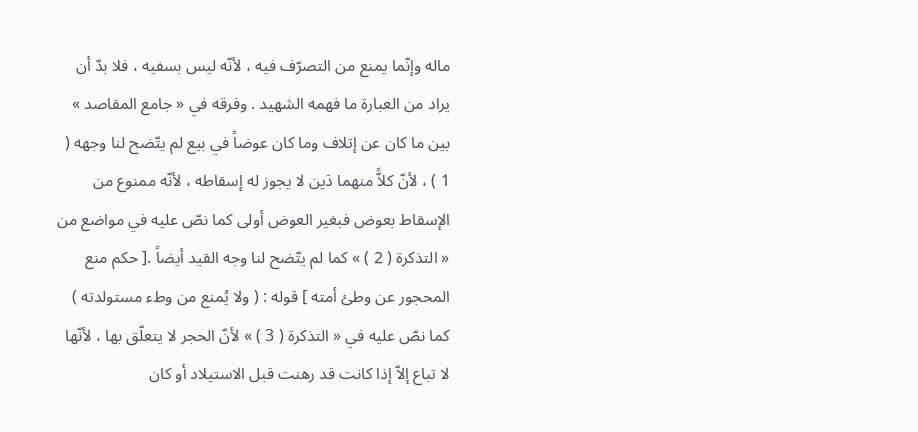ماله وإنّما يمنع من التصرّف فيه ، لأنّه ليس بسفيه ، فلا بدّ أن يراد من العبارة ما فهمه الشهيد . وفرقه في « جامع المقاصد » بين ما كان عن إتلاف وما كان عوضاً في بيع لم يتّضح لنا وجهه ( 1 ) ، لأنّ كلاًّ منهما دَين لا يجوز له إسقاطه ، لأنّه ممنوع من الإسقاط بعوض فبغير العوض أولى كما نصّ عليه في مواضع من « التذكرة ( 2 ) » كما لم يتّضح لنا وجه القيد أيضاً .[ حكم منع المحجور عن وطئ أمته ] قوله : ( ولا يُمنع من وطء مستولدته ) كما نصّ عليه في « التذكرة ( 3 ) » لأنّ الحجر لا يتعلّق بها ، لأنّها لا تباع إلاّ إذا كانت قد رهنت قبل الاستيلاد أو كان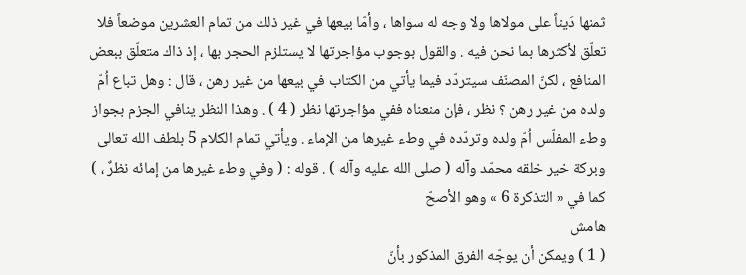ثمنها دَيناً على مولاها ولا وجه له سواها ، وأمّا بيعها في غير ذلك من تمام العشرين موضعاً فلا تعلّق لأكثرها بما نحن فيه . والقول بوجوب مؤاجرتها لا يستلزم الحجر بها ، إذ ذاك متعلّق ببعض المنافع ، لكنّ المصنّف سيتردّد فيما يأتي من الكتاب في بيعها من غير رهن ، قال : وهل تباع اُمّ ولده من غير رهن ؟ نظر ، فإن منعناه ففي مؤاجرتها نظر ( 4 ) . وهذا النظر ينافي الجزم بجواز وطء المفلّس اُمّ ولده وتردّده في وطء غيرها من الإماء . ويأتي تمام الكلام 5 بلطف الله تعالى وبركة خير خلقه محمّد وآله ( صلى الله عليه وآله ) . قوله : ( وفي وطء غيرها من إمائه نظرٌ ، ) كما في « التذكرة 6 » وهو الأصحّ
هامش
( 1 ) ويمكن أن يوجّه الفرق المذكور بأنّ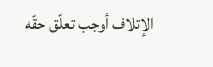الإتلاف أوجب تعلّق حقّه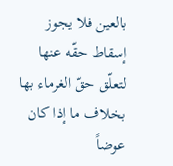بالعين فلا يجوز إسقاط حقّه عنها لتعلّق حقّ الغرماء بها بخلاف ما إذا كان عوضاً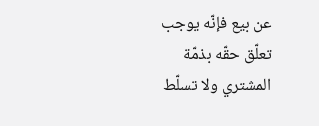عن بيع فإنّه يوجب تعلّق حقّه بذمّة المشتري ولا تسلّط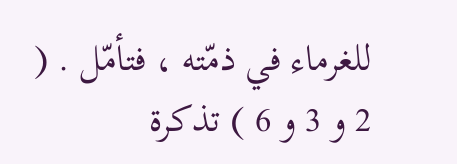للغرماء في ذمّته ، فتأمّل . ( 2 و 3 و 6 ) تذكرة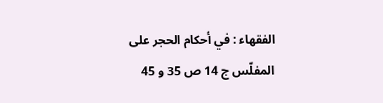الفقهاء : في أحكام الحجر على المفلّس ج 14 ص 35 و 45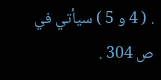. ( 4 و 5 ) سيأتي في ص 304 .